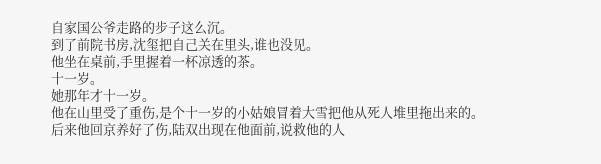自家国公爷走路的步子这么沉。
到了前院书房,沈玺把自己关在里头,谁也没见。
他坐在桌前,手里握着一杯凉透的茶。
十一岁。
她那年才十一岁。
他在山里受了重伤,是个十一岁的小姑娘冒着大雪把他从死人堆里拖出来的。
后来他回京养好了伤,陆双出现在他面前,说救他的人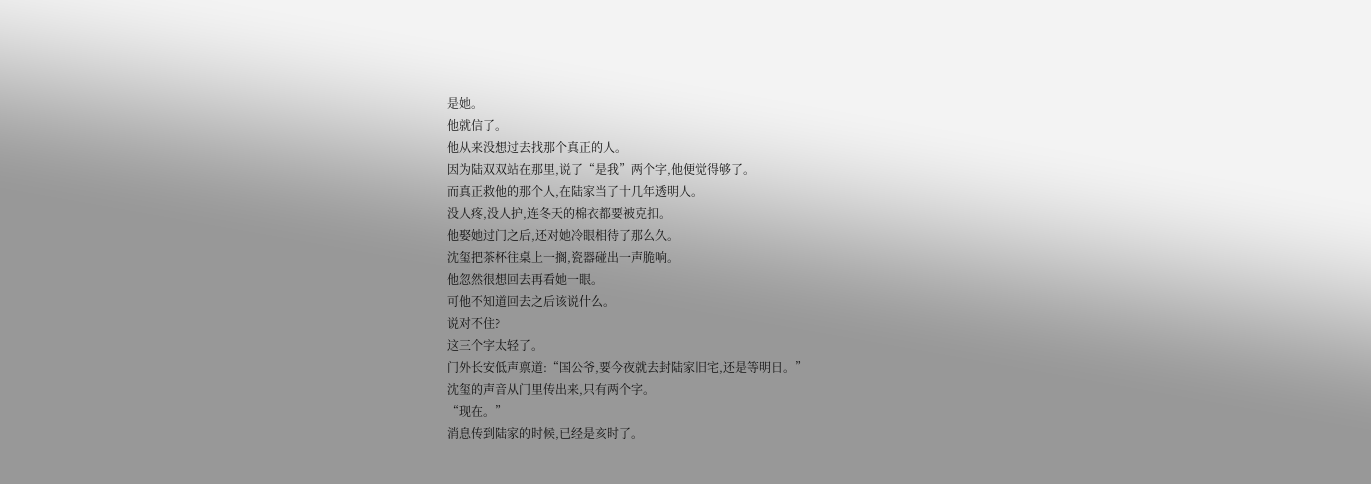是她。
他就信了。
他从来没想过去找那个真正的人。
因为陆双双站在那里,说了“是我”两个字,他便觉得够了。
而真正救他的那个人,在陆家当了十几年透明人。
没人疼,没人护,连冬天的棉衣都要被克扣。
他娶她过门之后,还对她冷眼相待了那么久。
沈玺把茶杯往桌上一搁,瓷器碰出一声脆响。
他忽然很想回去再看她一眼。
可他不知道回去之后该说什么。
说对不住?
这三个字太轻了。
门外长安低声禀道:“国公爷,要今夜就去封陆家旧宅,还是等明日。”
沈玺的声音从门里传出来,只有两个字。
“现在。”
消息传到陆家的时候,已经是亥时了。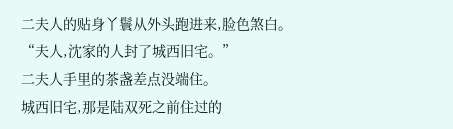二夫人的贴身丫鬟从外头跑进来,脸色煞白。
“夫人,沈家的人封了城西旧宅。”
二夫人手里的茶盏差点没端住。
城西旧宅,那是陆双死之前住过的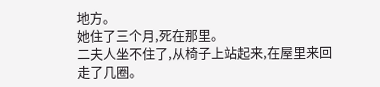地方。
她住了三个月,死在那里。
二夫人坐不住了,从椅子上站起来,在屋里来回走了几圈。